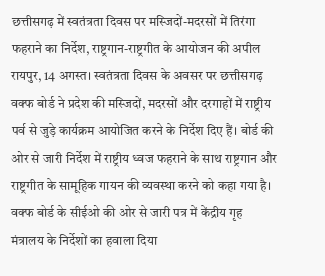छत्तीसगढ़ में स्वतंत्रता दिवस पर मस्जिदों-मदरसों में तिरंगा फहराने का निर्देश, राष्ट्रगान-राष्ट्रगीत के आयोजन की अपील
रायपुर, 14 अगस्त। स्वतंत्रता दिवस के अवसर पर छत्तीसगढ़ वक्फ बोर्ड ने प्रदेश की मस्जिदों, मदरसों और दरगाहों में राष्ट्रीय पर्व से जुड़े कार्यक्रम आयोजित करने के निर्देश दिए हैं। बोर्ड की ओर से जारी निर्देश में राष्ट्रीय ध्वज फहराने के साथ राष्ट्रगान और राष्ट्रगीत के सामूहिक गायन की व्यवस्था करने को कहा गया है।
वक्फ बोर्ड के सीईओ की ओर से जारी पत्र में केंद्रीय गृह मंत्रालय के निर्देशों का हवाला दिया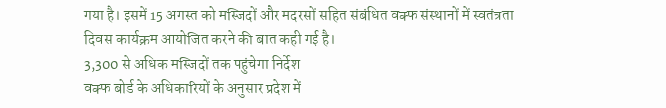गया है। इसमें 15 अगस्त को मस्जिदों और मदरसों सहित संबंधित वक्फ संस्थानों में स्वतंत्रता दिवस कार्यक्रम आयोजित करने की बात कही गई है।
3,300 से अधिक मस्जिदों तक पहुंचेगा निर्देश
वक्फ बोर्ड के अधिकारियों के अनुसार प्रदेश में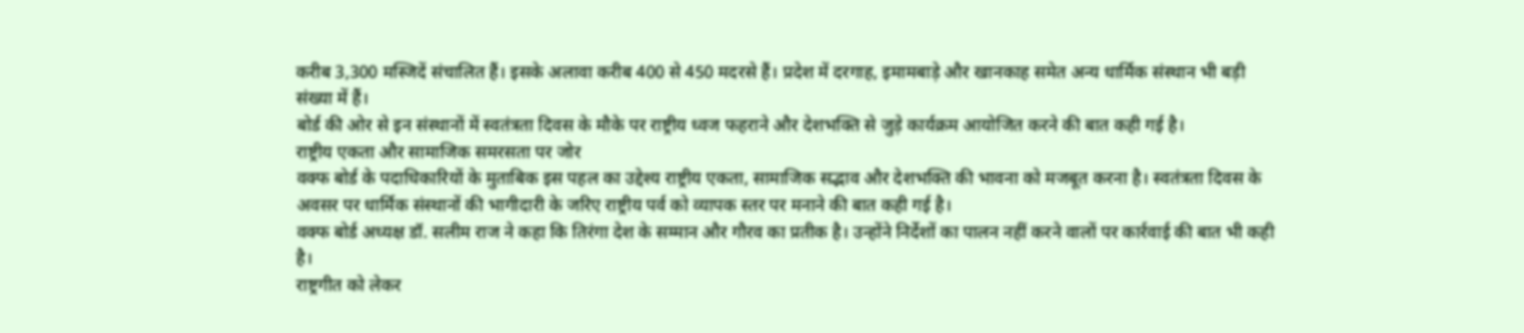करीब 3,300 मस्जिदें संचालित हैं। इसके अलावा करीब 400 से 450 मदरसे हैं। प्रदेश में दरगाह, इमामबाड़े और खानकाह समेत अन्य धार्मिक संस्थान भी बड़ी संख्या में हैं।
बोर्ड की ओर से इन संस्थानों में स्वतंत्रता दिवस के मौके पर राष्ट्रीय ध्वज फहराने और देशभक्ति से जुड़े कार्यक्रम आयोजित करने की बात कही गई है।
राष्ट्रीय एकता और सामाजिक समरसता पर जोर
वक्फ बोर्ड के पदाधिकारियों के मुताबिक इस पहल का उद्देश्य राष्ट्रीय एकता, सामाजिक सद्भाव और देशभक्ति की भावना को मजबूत करना है। स्वतंत्रता दिवस के अवसर पर धार्मिक संस्थानों की भागीदारी के जरिए राष्ट्रीय पर्व को व्यापक स्तर पर मनाने की बात कही गई है।
वक्फ बोर्ड अध्यक्ष डॉ. सलीम राज ने कहा कि तिरंगा देश के सम्मान और गौरव का प्रतीक है। उन्होंने निर्देशों का पालन नहीं करने वालों पर कार्रवाई की बात भी कही है।
राष्ट्रगीत को लेकर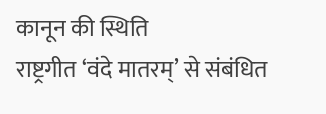कानून की स्थिति
राष्ट्रगीत ‘वंदे मातरम्’ से संबंधित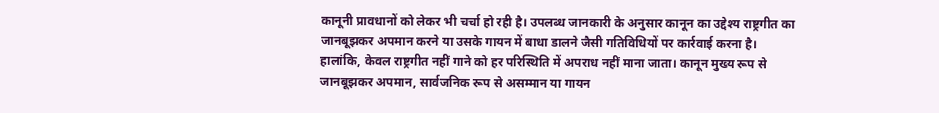कानूनी प्रावधानों को लेकर भी चर्चा हो रही है। उपलब्ध जानकारी के अनुसार कानून का उद्देश्य राष्ट्रगीत का जानबूझकर अपमान करने या उसके गायन में बाधा डालने जैसी गतिविधियों पर कार्रवाई करना है।
हालांकि, केवल राष्ट्रगीत नहीं गाने को हर परिस्थिति में अपराध नहीं माना जाता। कानून मुख्य रूप से जानबूझकर अपमान, सार्वजनिक रूप से असम्मान या गायन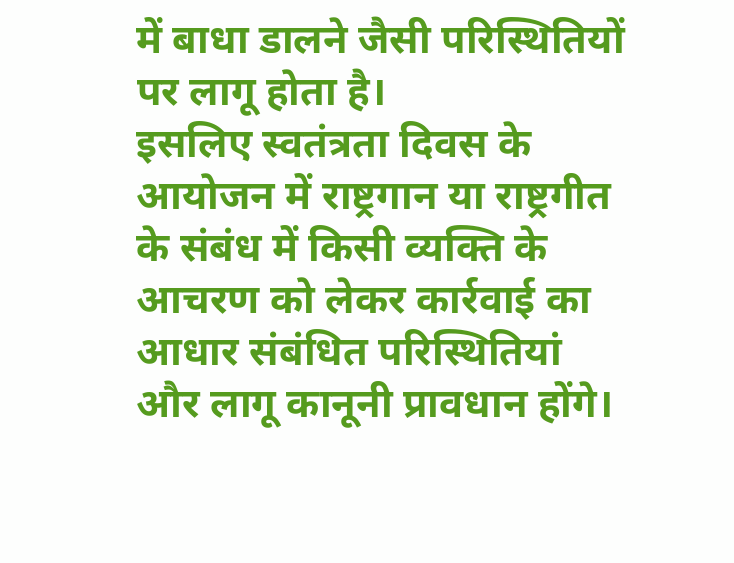में बाधा डालने जैसी परिस्थितियों पर लागू होता है।
इसलिए स्वतंत्रता दिवस के आयोजन में राष्ट्रगान या राष्ट्रगीत के संबंध में किसी व्यक्ति के आचरण को लेकर कार्रवाई का आधार संबंधित परिस्थितियां और लागू कानूनी प्रावधान होंगे।